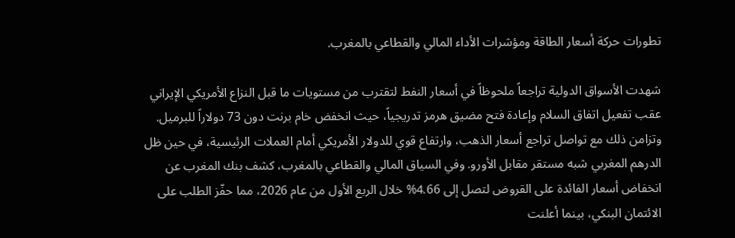تطورات حركة أسعار الطاقة ومؤشرات الأداء المالي والقطاعي بالمغرب.

شهدت الأسواق الدولية تراجعاً ملحوظاً في أسعار النفط لتقترب من مستويات ما قبل النزاع الأمريكي الإيراني عقب تفعيل اتفاق السلام وإعادة فتح مضيق هرمز تدريجياً، حيث انخفض خام برنت دون 73 دولاراً للبرميل. وتزامن ذلك مع تواصل تراجع أسعار الذهب، وارتفاع قوي للدولار الأمريكي أمام العملات الرئيسية، في حين ظل الدرهم المغربي شبه مستقر مقابل الأورو. وفي السياق المالي والقطاعي بالمغرب، كشف بنك المغرب عن انخفاض أسعار الفائدة على القروض لتصل إلى 4.66% خلال الربع الأول من عام 2026، مما حفّز الطلب على الائتمان البنكي، بينما أعلنت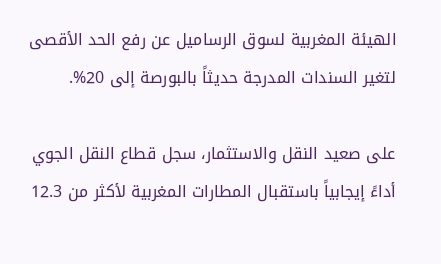الهيئة المغربية لسوق الرساميل عن رفع الحد الأقصى لتغير السندات المدرجة حديثاً بالبورصة إلى 20%.

على صعيد النقل والاستثمار، سجل قطاع النقل الجوي أداءً إيجابياً باستقبال المطارات المغربية لأكثر من 12.3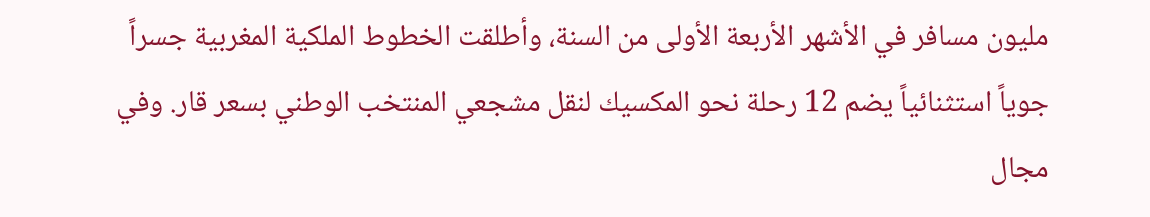مليون مسافر في الأشهر الأربعة الأولى من السنة، وأطلقت الخطوط الملكية المغربية جسراً جوياً استثنائياً يضم 12 رحلة نحو المكسيك لنقل مشجعي المنتخب الوطني بسعر قار. وفي مجال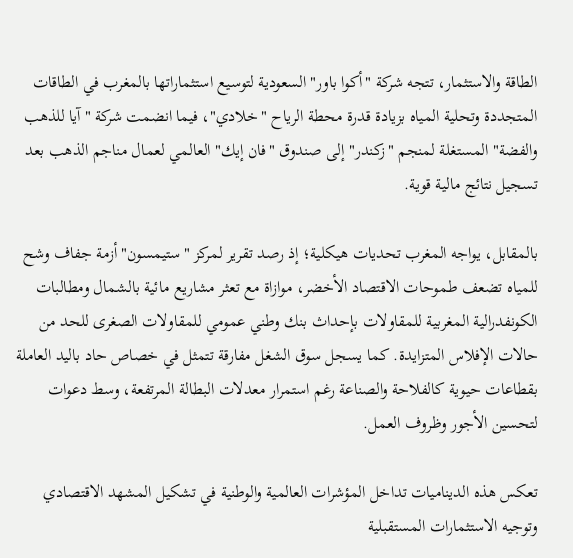الطاقة والاستثمار، تتجه شركة "أكوا باور" السعودية لتوسيع استثماراتها بالمغرب في الطاقات المتجددة وتحلية المياه بزيادة قدرة محطة الرياح "خلادي"، فيما انضمت شركة "آيا للذهب والفضة" المستغلة لمنجم "زكندر" إلى صندوق "فان إيك" العالمي لعمال مناجم الذهب بعد تسجيل نتائج مالية قوية.

بالمقابل، يواجه المغرب تحديات هيكلية؛ إذ رصد تقرير لمركز "ستيمسون" أزمة جفاف وشح للمياه تضعف طموحات الاقتصاد الأخضر، موازاة مع تعثر مشاريع مائية بالشمال ومطالبات الكونفدرالية المغربية للمقاولات بإحداث بنك وطني عمومي للمقاولات الصغرى للحد من حالات الإفلاس المتزايدة. كما يسجل سوق الشغل مفارقة تتمثل في خصاص حاد باليد العاملة بقطاعات حيوية كالفلاحة والصناعة رغم استمرار معدلات البطالة المرتفعة، وسط دعوات لتحسين الأجور وظروف العمل.

تعكس هذه الديناميات تداخل المؤشرات العالمية والوطنية في تشكيل المشهد الاقتصادي وتوجيه الاستثمارات المستقبلية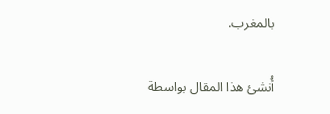بالمغرب.

أُنشئ هذا المقال بواسطة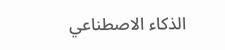الذكاء الاصطناعي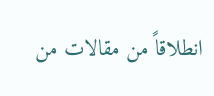انطلاقاً من مقالات من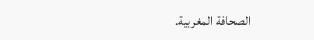الصحافة المغربية.